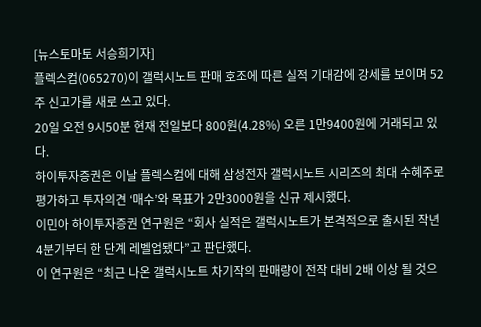[뉴스토마토 서승희기자]
플렉스컴(065270)이 갤럭시노트 판매 호조에 따른 실적 기대감에 강세를 보이며 52주 신고가를 새로 쓰고 있다.
20일 오전 9시50분 현재 전일보다 800원(4.28%) 오른 1만9400원에 거래되고 있다.
하이투자증권은 이날 플렉스컴에 대해 삼성전자 갤럭시노트 시리즈의 최대 수혜주로 평가하고 투자의견 ‘매수’와 목표가 2만3000원을 신규 제시했다.
이민아 하이투자증권 연구원은 “회사 실적은 갤럭시노트가 본격적으로 출시된 작년 4분기부터 한 단계 레벨업됐다”고 판단했다.
이 연구원은 “최근 나온 갤럭시노트 차기작의 판매량이 전작 대비 2배 이상 될 것으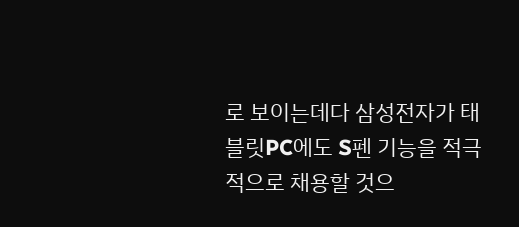로 보이는데다 삼성전자가 태블릿PC에도 S펜 기능을 적극적으로 채용할 것으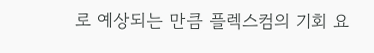로 예상되는 만큼 플렉스컴의 기회 요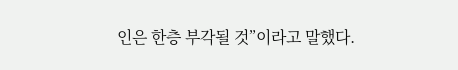인은 한층 부각될 것”이라고 말했다.